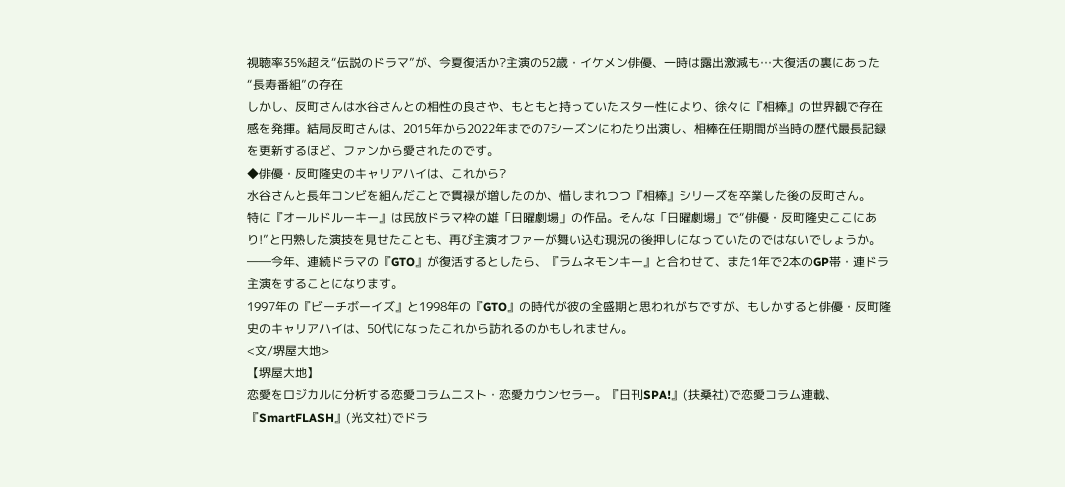視聴率35%超え“伝説のドラマ”が、今夏復活か?主演の52歳・イケメン俳優、一時は露出激減も…大復活の裏にあった“長寿番組”の存在
しかし、反町さんは水谷さんとの相性の良さや、もともと持っていたスター性により、徐々に『相棒』の世界観で存在感を発揮。結局反町さんは、2015年から2022年までの7シーズンにわたり出演し、相棒在任期間が当時の歴代最長記録を更新するほど、ファンから愛されたのです。
◆俳優・反町隆史のキャリアハイは、これから?
水谷さんと長年コンビを組んだことで貫禄が増したのか、惜しまれつつ『相棒』シリーズを卒業した後の反町さん。
特に『オールドルーキー』は民放ドラマ枠の雄「日曜劇場」の作品。そんな「日曜劇場」で“俳優・反町隆史ここにあり!”と円熟した演技を見せたことも、再び主演オファーが舞い込む現況の後押しになっていたのではないでしょうか。
――今年、連続ドラマの『GTO』が復活するとしたら、『ラムネモンキー』と合わせて、また1年で2本のGP帯・連ドラ主演をすることになります。
1997年の『ビーチボーイズ』と1998年の『GTO』の時代が彼の全盛期と思われがちですが、もしかすると俳優・反町隆史のキャリアハイは、50代になったこれから訪れるのかもしれません。
<文/堺屋大地>
【堺屋大地】
恋愛をロジカルに分析する恋愛コラムニスト・恋愛カウンセラー。『日刊SPA!』(扶桑社)で恋愛コラム連載、『SmartFLASH』(光文社)でドラ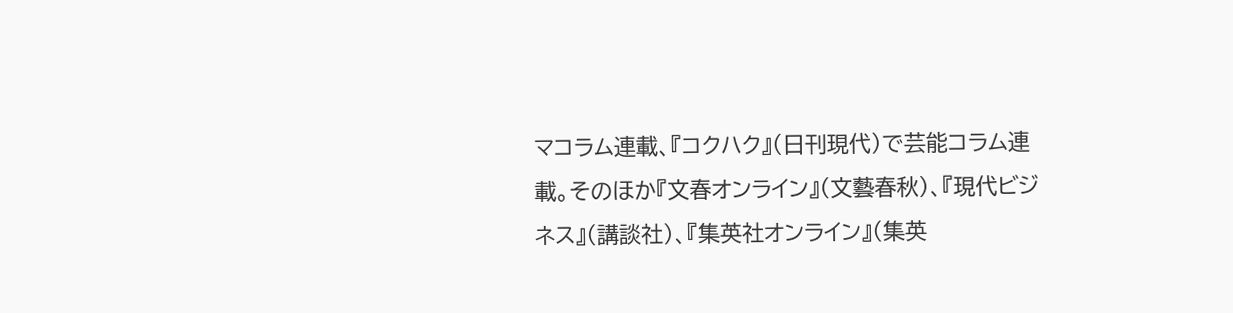マコラム連載、『コクハク』(日刊現代)で芸能コラム連載。そのほか『文春オンライン』(文藝春秋)、『現代ビジネス』(講談社)、『集英社オンライン』(集英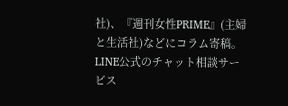社)、『週刊女性PRIME』(主婦と生活社)などにコラム寄稿。LINE公式のチャット相談サービス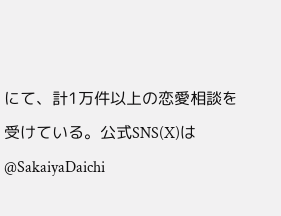にて、計1万件以上の恋愛相談を受けている。公式SNS(X)は @SakaiyaDaichi